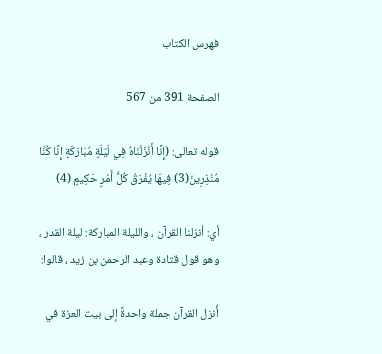فهرس الكتاب

الصفحة 391 من 567

قوله تعالى: (إِنَّا أَنْزَلْنَاهُ فِي لَيْلَةٍ مُبَارَكَةٍ إِنَّا كُنَّا مُنْذِرِينَ(3) فِيهَا يُفْرَقُ كُلُّ أَمْرٍ حَكِيمٍ (4)

أي: أنزلنا القرآن ، والليلة المباركة: ليلة القدر ، وهو قول قتادة وعبد الرحمن بن زيد ، قالوا:

أُنزل القرآن جملة واحدةً إلى بيت العزة في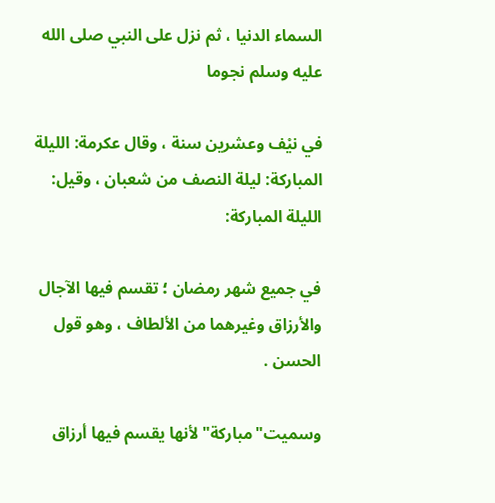السماء الدنيا ، ثم نزل على النبي صلى الله عليه وسلم نجوما

في نيْف وعشرين سنة ، وقال عكرمة: الليلة المباركة: ليلة النصف من شعبان ، وقيل: الليلة المباركة:

في جميع شهر رمضان ؛ تقسم فيها الآجال والأرزاق وغيرهما من الألطاف ، وهو قول الحسن .

وسميت"مباركة"لأنها يقسم فيها أرزاق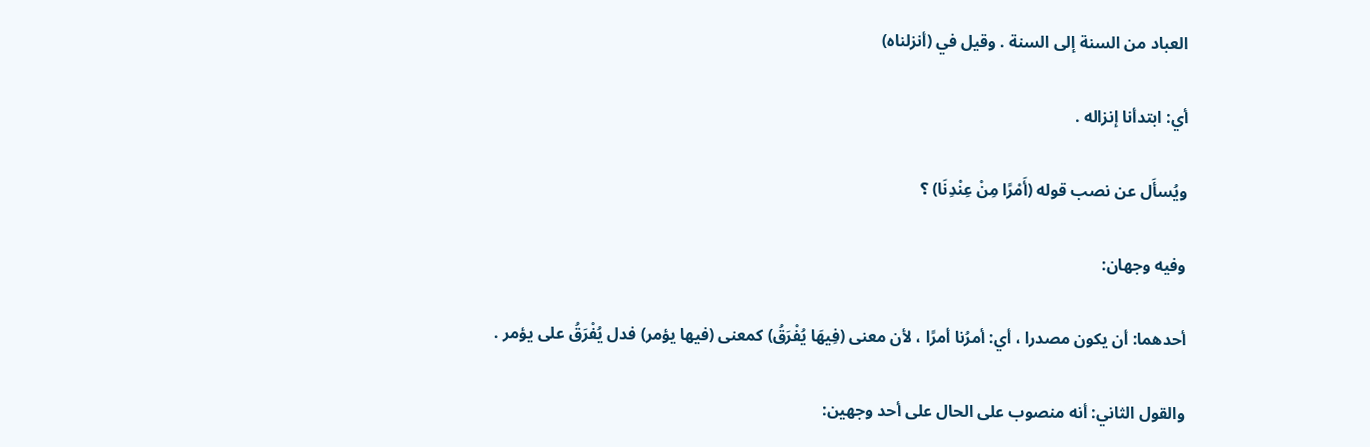العباد من السنة إلى السنة . وقيل في (أنزلناه)

أي: ابتدأنا إنزاله .

ويُسأَل عن نصب قوله (أَمْرًا مِنْ عِنْدِنَا) ؟

وفيه وجهان:

أحدهما: أن يكون مصدرا ، أي: أمرُنا أمرًا ، لأن معنى (فِيهَا يُفْرَقُ) كمعنى (فيها يؤمر) فدل يُفْرَقُ على يؤمر .

والقول الثاني: أنه منصوب على الحال على أحد وجهين: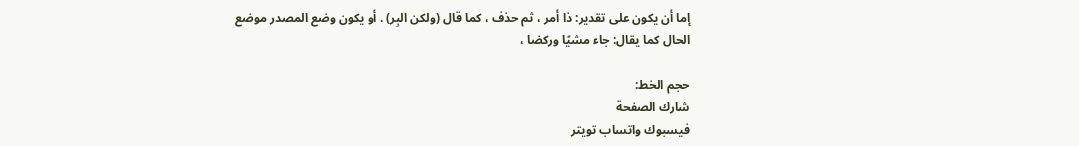إما أن يكون على تقدير: ذا أمر ، ثم حذف ، كما قال (ولكن البِر) . أو يكون وضع المصدر موضع الحال كما يقال: جاء مشيًا وركضا ،

حجم الخط:
شارك الصفحة
فيسبوك واتساب تويتر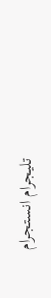تليجرام انستجرام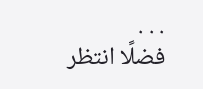. . .
فضلًا انتظر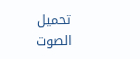تحميل الصوت